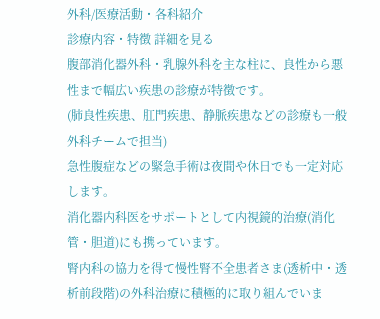外科/医療活動・各科紹介
診療内容・特徴 詳細を見る
腹部消化器外科・乳腺外科を主な柱に、良性から悪性まで幅広い疾患の診療が特徴です。
(肺良性疾患、肛門疾患、静脈疾患などの診療も一般外科チームで担当)
急性腹症などの緊急手術は夜間や休日でも一定対応します。
消化器内科医をサポートとして内視鏡的治療(消化管・胆道)にも携っています。
腎内科の協力を得て慢性腎不全患者さま(透析中・透析前段階)の外科治療に積極的に取り組んでいま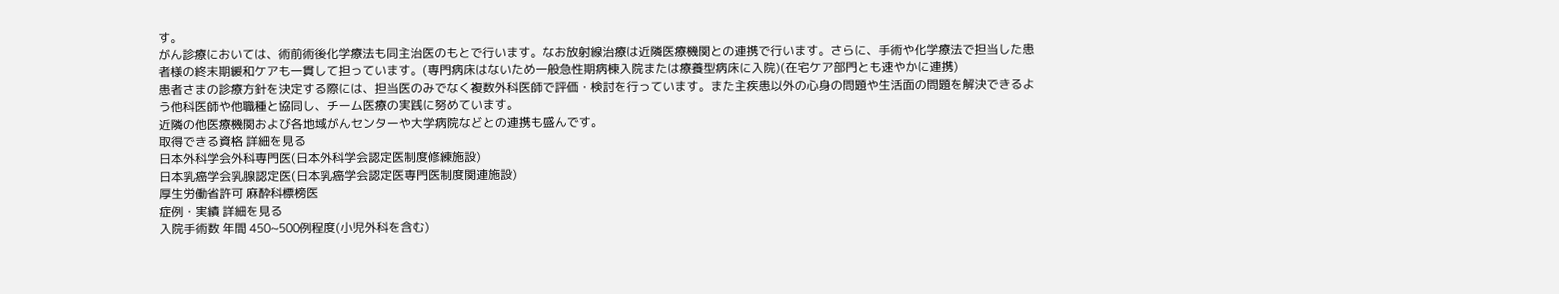す。
がん診療においては、術前術後化学療法も同主治医のもとで行います。なお放射線治療は近隣医療機関との連携で行います。さらに、手術や化学療法で担当した患者様の終末期緩和ケアも一貫して担っています。(専門病床はないため一般急性期病棟入院または療養型病床に入院)(在宅ケア部門とも速やかに連携)
患者さまの診療方針を決定する際には、担当医のみでなく複数外科医師で評価・検討を行っています。また主疾患以外の心身の問題や生活面の問題を解決できるよう他科医師や他職種と協同し、チーム医療の実践に努めています。
近隣の他医療機関および各地域がんセンターや大学病院などとの連携も盛んです。
取得できる資格 詳細を見る
日本外科学会外科専門医(日本外科学会認定医制度修練施設)
日本乳癌学会乳腺認定医(日本乳癌学会認定医専門医制度関連施設)
厚生労働省許可 麻酔科標榜医
症例・実績 詳細を見る
入院手術数 年間 450~500例程度(小児外科を含む)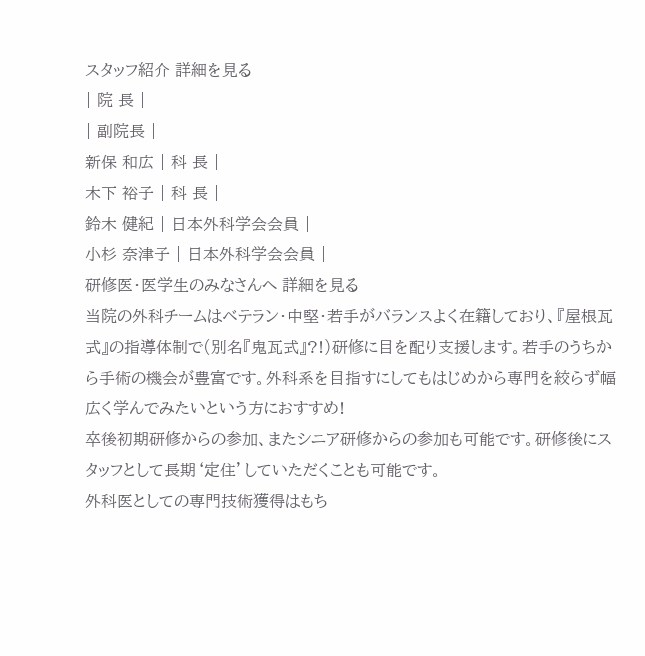スタッフ紹介 詳細を見る
| 院 長 |
| 副院長 |
新保 和広 | 科 長 |
木下 裕子 | 科 長 |
鈴木 健紀 | 日本外科学会会員 |
小杉 奈津子 | 日本外科学会会員 |
研修医・医学生のみなさんへ 詳細を見る
当院の外科チームはベテラン・中堅・若手がバランスよく在籍しており、『屋根瓦式』の指導体制で(別名『鬼瓦式』?!)研修に目を配り支援します。若手のうちから手術の機会が豊富です。外科系を目指すにしてもはじめから専門を絞らず幅広く学んでみたいという方におすすめ!
卒後初期研修からの参加、またシニア研修からの参加も可能です。研修後にスタッフとして長期‘定住’していただくことも可能です。
外科医としての専門技術獲得はもち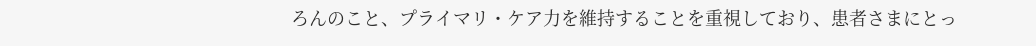ろんのこと、プライマリ・ケア力を維持することを重視しており、患者さまにとっ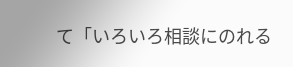て「いろいろ相談にのれる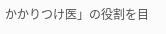かかりつけ医」の役割を目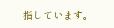指しています。